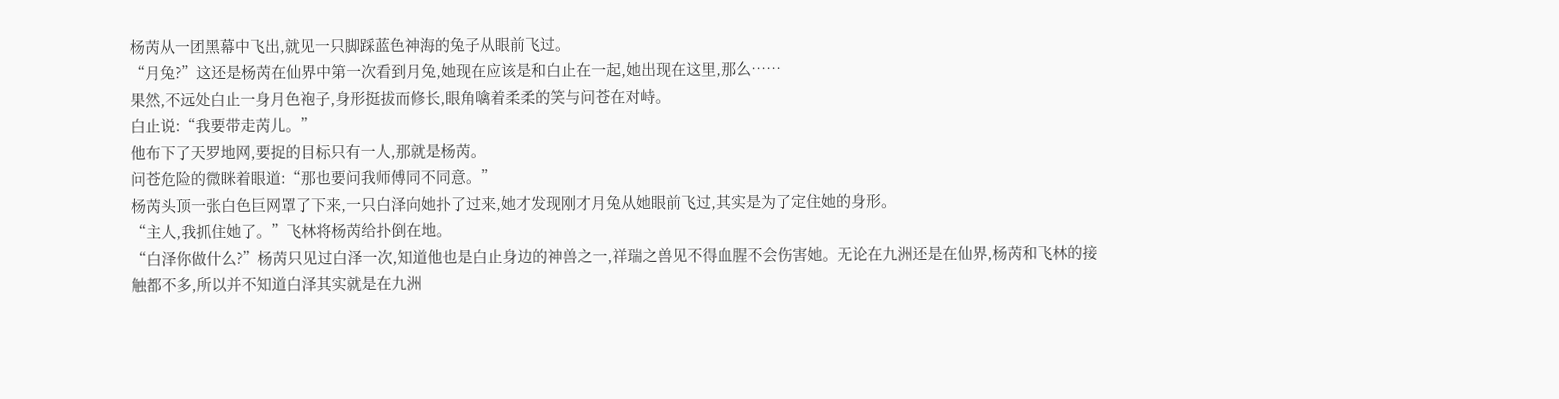杨苪从一团黑幕中飞出,就见一只脚踩蓝色神海的兔子从眼前飞过。
“月兔?”这还是杨苪在仙界中第一次看到月兔,她现在应该是和白止在一起,她出现在这里,那么……
果然,不远处白止一身月色袍子,身形挺拔而修长,眼角噙着柔柔的笑与问苍在对峙。
白止说:“我要带走苪儿。”
他布下了天罗地网,要捉的目标只有一人,那就是杨苪。
问苍危险的微眯着眼道:“那也要问我师傅同不同意。”
杨苪头顶一张白色巨网罩了下来,一只白泽向她扑了过来,她才发现刚才月兔从她眼前飞过,其实是为了定住她的身形。
“主人,我抓住她了。”飞林将杨苪给扑倒在地。
“白泽你做什么?”杨苪只见过白泽一次,知道他也是白止身边的神兽之一,祥瑞之兽见不得血腥不会伤害她。无论在九洲还是在仙界,杨苪和飞林的接触都不多,所以并不知道白泽其实就是在九洲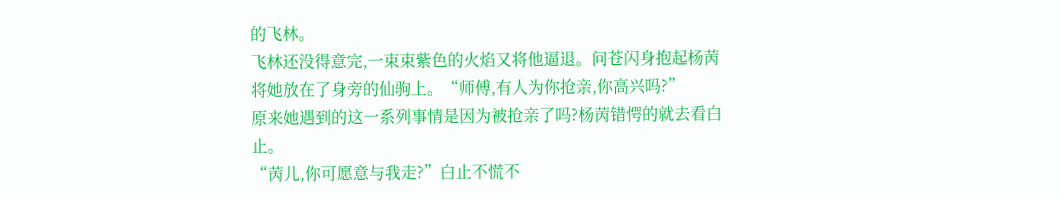的飞林。
飞林还没得意完,一束束紫色的火焰又将他逼退。问苍闪身抱起杨苪将她放在了身旁的仙驹上。“师傅,有人为你抢亲,你高兴吗?”
原来她遇到的这一系列事情是因为被抢亲了吗?杨苪错愕的就去看白止。
“苪儿,你可愿意与我走?”白止不慌不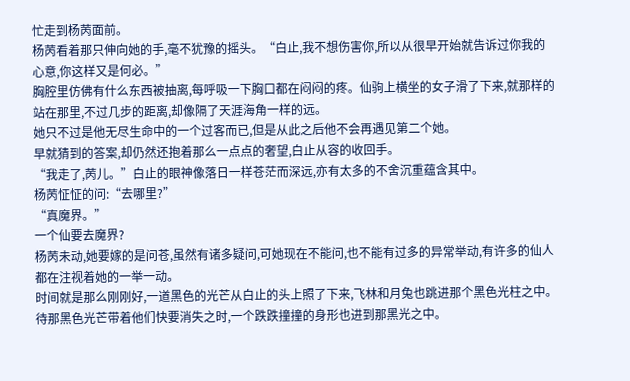忙走到杨苪面前。
杨苪看着那只伸向她的手,毫不犹豫的摇头。“白止,我不想伤害你,所以从很早开始就告诉过你我的心意,你这样又是何必。”
胸腔里仿佛有什么东西被抽离,每呼吸一下胸口都在闷闷的疼。仙驹上横坐的女子滑了下来,就那样的站在那里,不过几步的距离,却像隔了天涯海角一样的远。
她只不过是他无尽生命中的一个过客而已,但是从此之后他不会再遇见第二个她。
早就猜到的答案,却仍然还抱着那么一点点的奢望,白止从容的收回手。
“我走了,苪儿。”白止的眼神像落日一样苍茫而深远,亦有太多的不舍沉重蕴含其中。
杨苪怔怔的问:“去哪里?”
“真魔界。”
一个仙要去魔界?
杨苪未动,她要嫁的是问苍,虽然有诸多疑问,可她现在不能问,也不能有过多的异常举动,有许多的仙人都在注视着她的一举一动。
时间就是那么刚刚好,一道黑色的光芒从白止的头上照了下来,飞林和月兔也跳进那个黑色光柱之中。待那黑色光芒带着他们快要消失之时,一个跌跌撞撞的身形也进到那黑光之中。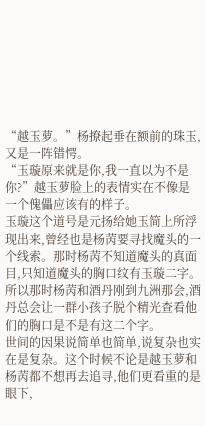“越玉萝。”杨撩起垂在额前的珠玉,又是一阵错愕。
“玉璇原来就是你,我一直以为不是你?”越玉萝脸上的表情实在不像是一个傀儡应该有的样子。
玉璇这个道号是元扬给她玉简上所浮现出来,曾经也是杨苪要寻找魔头的一个线索。那时杨苪不知道魔头的真面目,只知道魔头的胸口纹有玉璇二字。所以那时杨苪和酒丹刚到九洲那会,酒丹总会让一群小孩子脱个精光查看他们的胸口是不是有这二个字。
世间的因果说简单也简单,说复杂也实在是复杂。这个时候不论是越玉萝和杨苪都不想再去追寻,他们更看重的是眼下,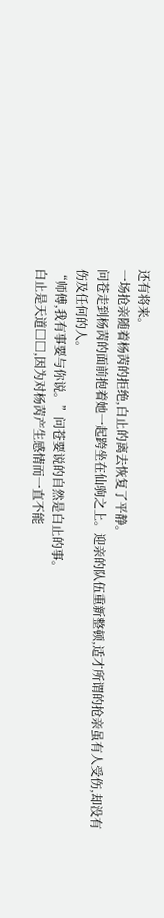还有将来。
一场抢亲随着杨苪的拒绝,白止的离去恢复了平静。
问苍走到杨苪的面前抱着她一起跨坐在仙驹之上。迎亲的队伍重新整顿,适才所谓的抢亲虽有人受伤,却没有伤及任何的人。
“师傅,我有事要与你说。”问苍要说的自然是白止的事。
白止是天道□□,因为对杨苪产生感情而一直不能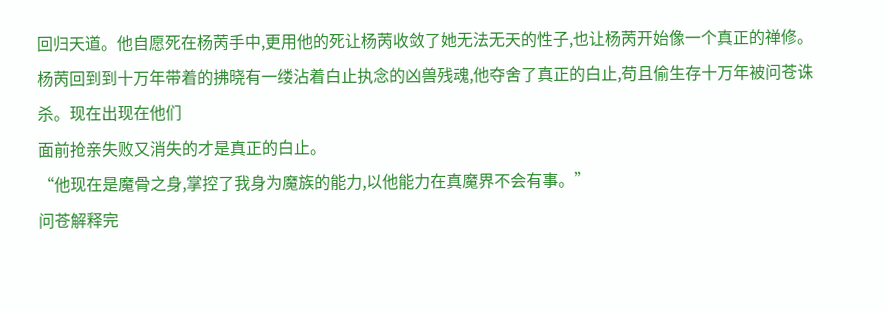回归天道。他自愿死在杨苪手中,更用他的死让杨苪收敛了她无法无天的性子,也让杨苪开始像一个真正的禅修。
杨苪回到到十万年带着的拂晓有一缕沾着白止执念的凶兽残魂,他夺舍了真正的白止,苟且偷生存十万年被问苍诛杀。现在出现在他们
面前抢亲失败又消失的才是真正的白止。
“他现在是魔骨之身,掌控了我身为魔族的能力,以他能力在真魔界不会有事。”
问苍解释完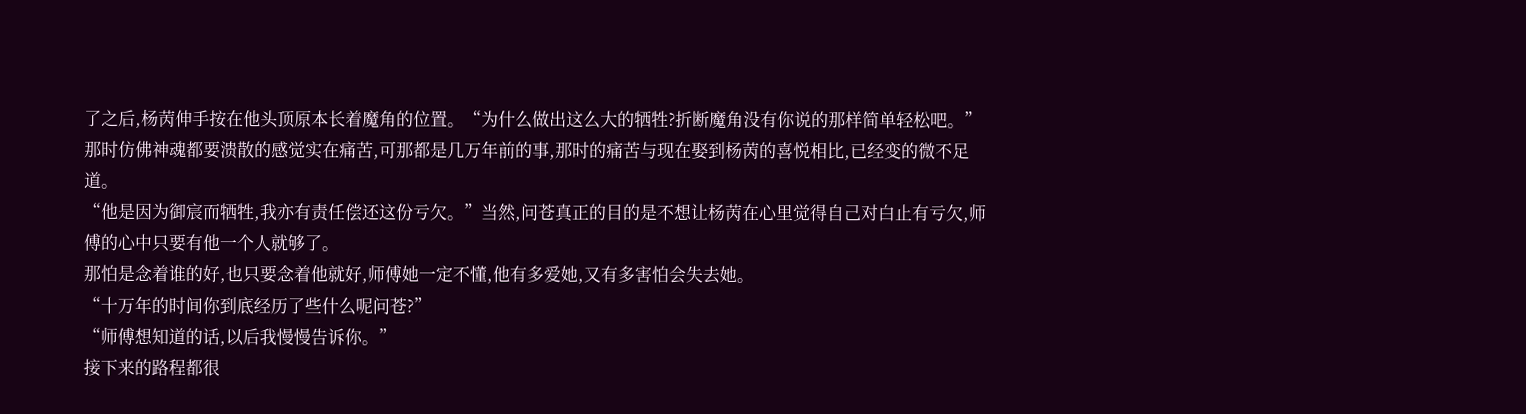了之后,杨苪伸手按在他头顶原本长着魔角的位置。“为什么做出这么大的牺牲?折断魔角没有你说的那样简单轻松吧。”
那时仿佛神魂都要溃散的感觉实在痛苦,可那都是几万年前的事,那时的痛苦与现在娶到杨苪的喜悦相比,已经变的微不足道。
“他是因为御宸而牺牲,我亦有责任偿还这份亏欠。”当然,问苍真正的目的是不想让杨苪在心里觉得自己对白止有亏欠,师傅的心中只要有他一个人就够了。
那怕是念着谁的好,也只要念着他就好,师傅她一定不懂,他有多爱她,又有多害怕会失去她。
“十万年的时间你到底经历了些什么呢问苍?”
“师傅想知道的话,以后我慢慢告诉你。”
接下来的路程都很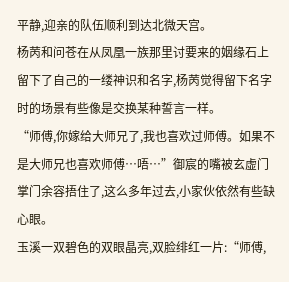平静,迎亲的队伍顺利到达北微天宫。
杨苪和问苍在从凤凰一族那里讨要来的姻缘石上留下了自己的一缕神识和名字,杨苪觉得留下名字时的场景有些像是交换某种誓言一样。
“师傅,你嫁给大师兄了,我也喜欢过师傅。如果不是大师兄也喜欢师傅…唔…”御宸的嘴被玄虚门掌门余容捂住了,这么多年过去,小家伙依然有些缺心眼。
玉溪一双碧色的双眼晶亮,双脸绯红一片:“师傅,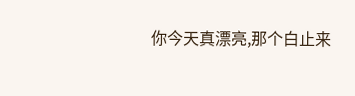你今天真漂亮,那个白止来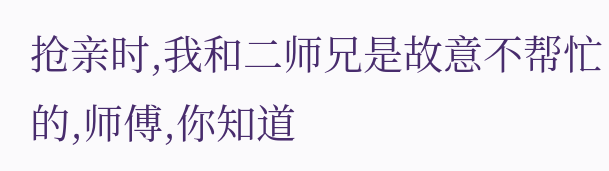抢亲时,我和二师兄是故意不帮忙的,师傅,你知道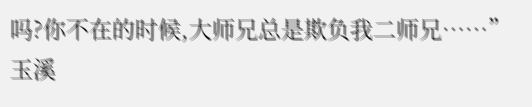吗?你不在的时候,大师兄总是欺负我二师兄……”
玉溪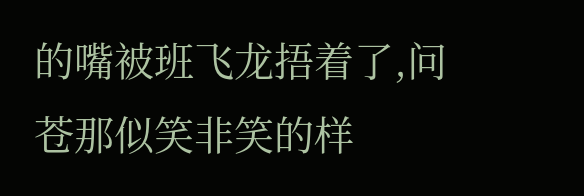的嘴被班飞龙捂着了,问苍那似笑非笑的样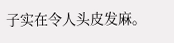子实在令人头皮发麻。